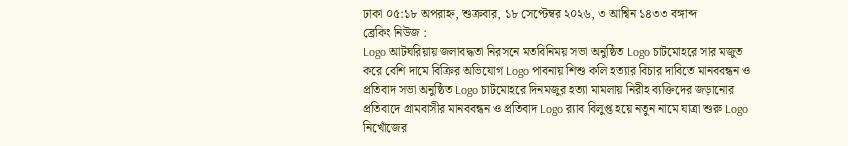ঢাকা ০৫:১৮ অপরাহ্ন, শুক্রবার, ১৮ সেপ্টেম্বর ২০২৬, ৩ আশ্বিন ১৪৩৩ বঙ্গাব্দ
ব্রেকিং নিউজ :
Logo আটঘরিয়ায় জলাবদ্ধতা নিরসনে মতবিনিময় সভা অনুষ্ঠিত Logo চাটমোহরে সার মজুত করে বেশি দামে বিক্রির অভিযোগ Logo পাবনায় শিশু কলি হত্যার বিচার দাবিতে মানববন্ধন ও প্রতিবাদ সভা অনুষ্ঠিত Logo চাটমোহরে দিনমজুর হত্যা মামলায় নিরীহ ব্যক্তিদের জড়ানোর প্রতিবাদে গ্রামবাসীর মানববন্ধন ও প্রতিবাদ Logo র‍্যাব বিলুপ্ত হয়ে নতুন নামে যাত্রা শুরু Logo নিখোঁজের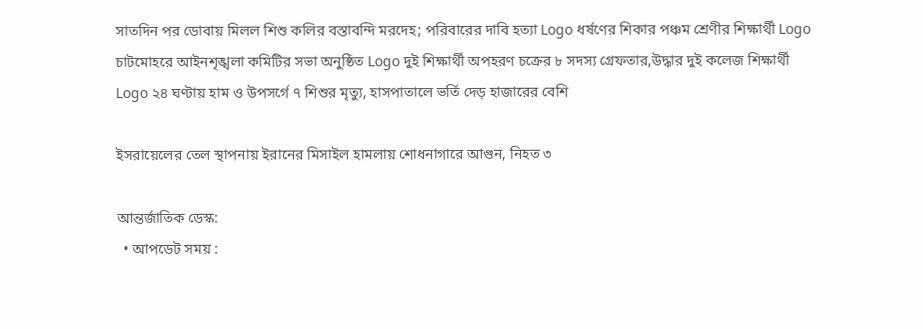সাতদিন পর ডোবায় মিলল শিশু কলির বস্তাবন্দি মরদেহ; পরিবারের দাবি হত্যা Logo ধর্ষণের শিকার পঞ্চম শ্রেণীর শিক্ষার্থী Logo চাটমোহরে আইনশৃঙ্খলা কমিটির সভা অনুষ্ঠিত Logo দুই শিক্ষার্থী অপহরণ চক্রের ৮ সদস্য গ্রেফতার,উদ্ধার দুই কলেজ শিক্ষার্থী Logo ২৪ ঘণ্টায় হাম ও উপসর্গে ৭ শিশুর মৃত্যু, হাসপাতালে ভর্তি দেড় হাজারের বেশি

ইসরায়েলের তেল স্থাপনায় ইরানের মিসাইল হামলায় শোধনাগারে আগুন, নিহত ৩

আন্তর্জাতিক ডেস্ক:
  • আপডেট সময় :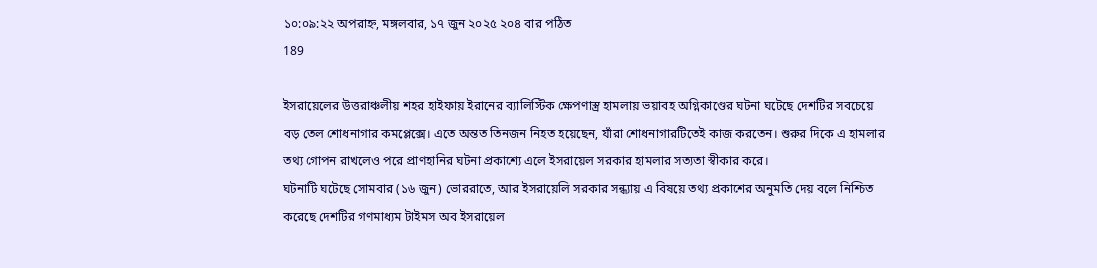১০:০৯:২২ অপরাহ্ন, মঙ্গলবার, ১৭ জুন ২০২৫ ২০৪ বার পঠিত
189

ইসরায়েলের উত্তরাঞ্চলীয় শহর হাইফায় ইরানের ব্যালিস্টিক ক্ষেপণাস্ত্র হামলায় ভয়াবহ অগ্নিকাণ্ডের ঘটনা ঘটেছে দেশটির সবচেয়ে বড় তেল শোধনাগার কমপ্লেক্সে। এতে অন্তত তিনজন নিহত হয়েছেন, যাঁরা শোধনাগারটিতেই কাজ করতেন। শুরুর দিকে এ হামলার তথ্য গোপন রাখলেও পরে প্রাণহানির ঘটনা প্রকাশ্যে এলে ইসরায়েল সরকার হামলার সত্যতা স্বীকার করে।
ঘটনাটি ঘটেছে সোমবার (১৬ জুন) ভোররাতে, আর ইসরায়েলি সরকার সন্ধ্যায় এ বিষয়ে তথ্য প্রকাশের অনুমতি দেয় বলে নিশ্চিত করেছে দেশটির গণমাধ্যম টাইমস অব ইসরায়েল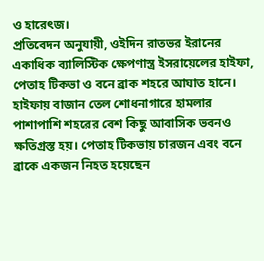ও হারেৎজ।
প্রতিবেদন অনুযায়ী, ওইদিন রাতভর ইরানের একাধিক ব্যালিস্টিক ক্ষেপণাস্ত্র ইসরায়েলের হাইফা, পেতাহ টিকভা ও বনে ব্রাক শহরে আঘাত হানে। হাইফায় বাজান তেল শোধনাগারে হামলার পাশাপাশি শহরের বেশ কিছু আবাসিক ভবনও ক্ষতিগ্রস্ত হয়। পেতাহ টিকভায় চারজন এবং বনে ব্রাকে একজন নিহত হয়েছেন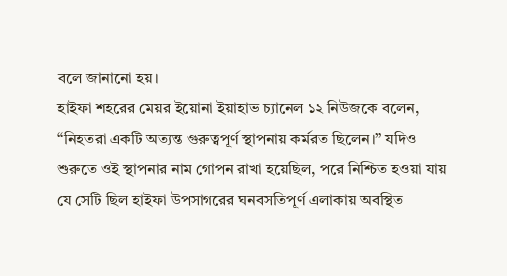বলে জানানো হয়।
হাইফা শহরের মেয়র ইয়োনা ইয়াহাভ চ্যানেল ১২ নিউজকে বলেন, “নিহতরা একটি অত্যন্ত গুরুত্বপূর্ণ স্থাপনায় কর্মরত ছিলেন।” যদিও শুরুতে ওই স্থাপনার নাম গোপন রাখা হয়েছিল, পরে নিশ্চিত হওয়া যায় যে সেটি ছিল হাইফা উপসাগরের ঘনবসতিপূর্ণ এলাকায় অবস্থিত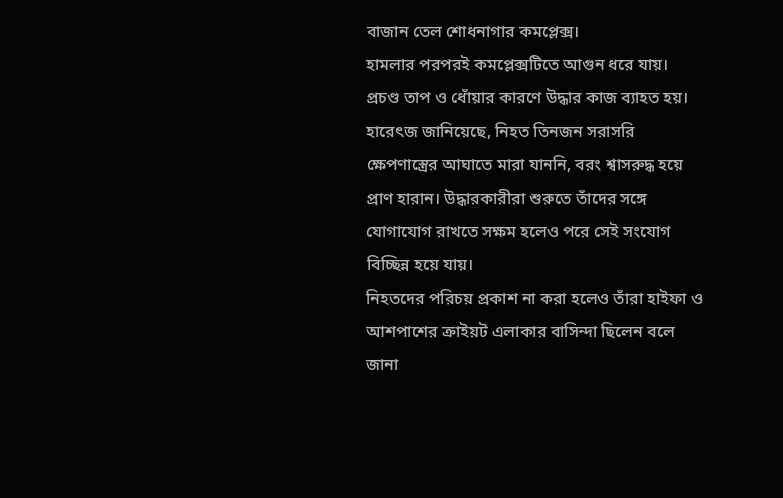বাজান তেল শোধনাগার কমপ্লেক্স।
হামলার পরপরই কমপ্লেক্সটিতে আগুন ধরে যায়। প্রচণ্ড তাপ ও ধোঁয়ার কারণে উদ্ধার কাজ ব্যাহত হয়। হারেৎজ জানিয়েছে, নিহত তিনজন সরাসরি ক্ষেপণাস্ত্রের আঘাতে মারা যাননি, বরং শ্বাসরুদ্ধ হয়ে প্রাণ হারান। উদ্ধারকারীরা শুরুতে তাঁদের সঙ্গে যোগাযোগ রাখতে সক্ষম হলেও পরে সেই সংযোগ বিচ্ছিন্ন হয়ে যায়।
নিহতদের পরিচয় প্রকাশ না করা হলেও তাঁরা হাইফা ও আশপাশের ক্রাইয়ট এলাকার বাসিন্দা ছিলেন বলে জানা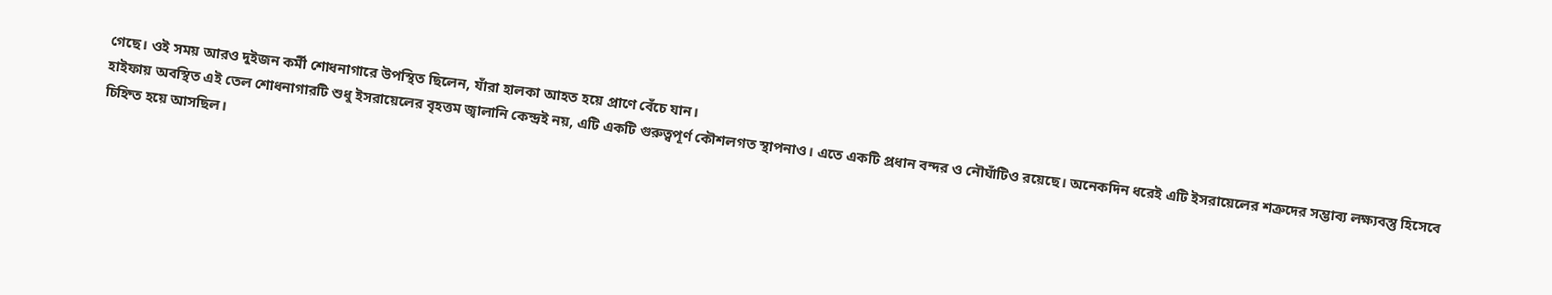গেছে। ওই সময় আরও দুইজন কর্মী শোধনাগারে উপস্থিত ছিলেন, যাঁরা হালকা আহত হয়ে প্রাণে বেঁচে যান।
হাইফায় অবস্থিত এই তেল শোধনাগারটি শুধু ইসরায়েলের বৃহত্তম জ্বালানি কেন্দ্রই নয়, এটি একটি গুরুত্বপূর্ণ কৌশলগত স্থাপনাও। এতে একটি প্রধান বন্দর ও নৌঘাঁটিও রয়েছে। অনেকদিন ধরেই এটি ইসরায়েলের শত্রুদের সম্ভাব্য লক্ষ্যবস্তু হিসেবে চিহ্নিত হয়ে আসছিল।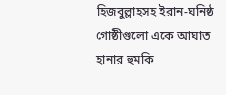হিজবুল্লাহসহ ইরান-ঘনিষ্ঠ গোষ্ঠীগুলো একে আঘাত হানার হুমকি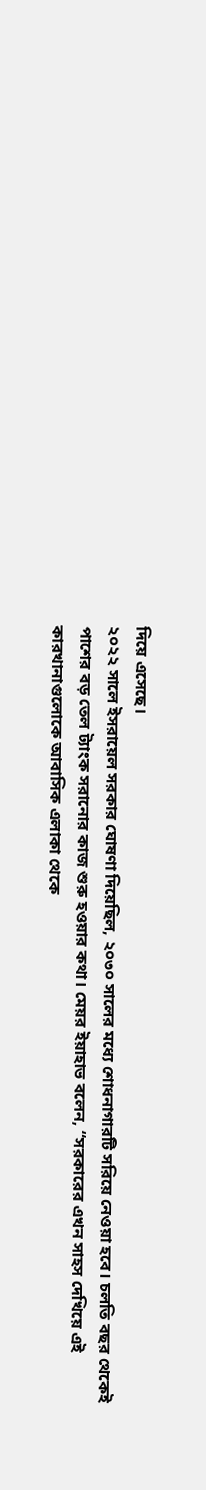দিয়ে এসেছে।
২০২২ সালে ইসরায়েল সরকার ঘোষণা দিয়েছিল, ২০৩০ সালের মধ্যে শোধনাগারটি সরিয়ে নেওয়া হবে। চলতি বছর থেকেই পাশের বড় তেল ট্যাংক সরানোর কাজ শুরু হওয়ার কথা। মেয়র ইয়াহাভ বলেন, “সরকারের এখন সাহস দেখিয়ে এই কারখানাগুলোকে আবাসিক এলাকা থেকে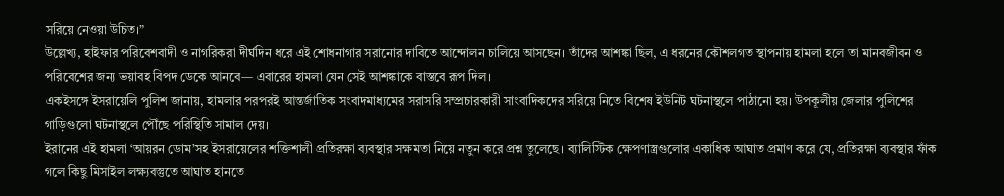সরিয়ে নেওয়া উচিত।”
উল্লেখ্য, হাইফার পরিবেশবাদী ও নাগরিকরা দীর্ঘদিন ধরে এই শোধনাগার সরানোর দাবিতে আন্দোলন চালিয়ে আসছেন। তাঁদের আশঙ্কা ছিল, এ ধরনের কৌশলগত স্থাপনায় হামলা হলে তা মানবজীবন ও পরিবেশের জন্য ভয়াবহ বিপদ ডেকে আনবে— এবারের হামলা যেন সেই আশঙ্কাকে বাস্তবে রূপ দিল।
একইসঙ্গে ইসরায়েলি পুলিশ জানায়, হামলার পরপরই আন্তর্জাতিক সংবাদমাধ্যমের সরাসরি সম্প্রচারকারী সাংবাদিকদের সরিয়ে নিতে বিশেষ ইউনিট ঘটনাস্থলে পাঠানো হয়। উপকূলীয় জেলার পুলিশের গাড়িগুলো ঘটনাস্থলে পৌঁছে পরিস্থিতি সামাল দেয়।
ইরানের এই হামলা ‘আয়রন ডোম’সহ ইসরায়েলের শক্তিশালী প্রতিরক্ষা ব্যবস্থার সক্ষমতা নিয়ে নতুন করে প্রশ্ন তুলেছে। ব্যালিস্টিক ক্ষেপণাস্ত্রগুলোর একাধিক আঘাত প্রমাণ করে যে, প্রতিরক্ষা ব্যবস্থার ফাঁক গলে কিছু মিসাইল লক্ষ্যবস্তুতে আঘাত হানতে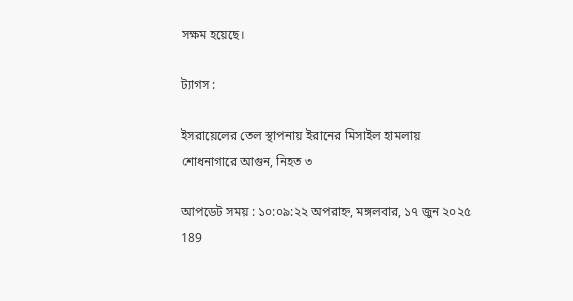সক্ষম হয়েছে।

ট্যাগস :

ইসরায়েলের তেল স্থাপনায় ইরানের মিসাইল হামলায় শোধনাগারে আগুন, নিহত ৩

আপডেট সময় : ১০:০৯:২২ অপরাহ্ন, মঙ্গলবার, ১৭ জুন ২০২৫
189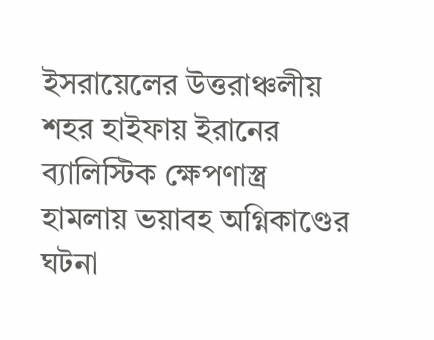ইসরায়েলের উত্তরাঞ্চলীয় শহর হাইফায় ইরানের ব্যালিস্টিক ক্ষেপণাস্ত্র হামলায় ভয়াবহ অগ্নিকাণ্ডের ঘটনা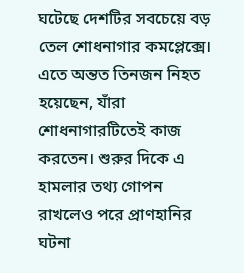ঘটেছে দেশটির সবচেয়ে বড় তেল শোধনাগার কমপ্লেক্সে। এতে অন্তত তিনজন নিহত হয়েছেন, যাঁরা শোধনাগারটিতেই কাজ করতেন। শুরুর দিকে এ হামলার তথ্য গোপন রাখলেও পরে প্রাণহানির ঘটনা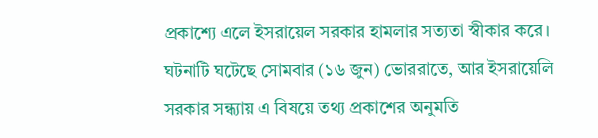প্রকাশ্যে এলে ইসরায়েল সরকার হামলার সত্যতা স্বীকার করে।
ঘটনাটি ঘটেছে সোমবার (১৬ জুন) ভোররাতে, আর ইসরায়েলি সরকার সন্ধ্যায় এ বিষয়ে তথ্য প্রকাশের অনুমতি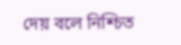দেয় বলে নিশ্চিত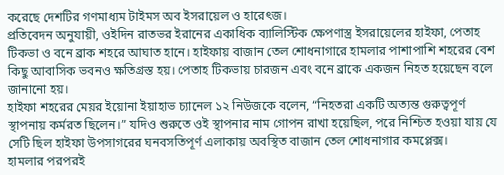করেছে দেশটির গণমাধ্যম টাইমস অব ইসরায়েল ও হারেৎজ।
প্রতিবেদন অনুযায়ী, ওইদিন রাতভর ইরানের একাধিক ব্যালিস্টিক ক্ষেপণাস্ত্র ইসরায়েলের হাইফা, পেতাহ টিকভা ও বনে ব্রাক শহরে আঘাত হানে। হাইফায় বাজান তেল শোধনাগারে হামলার পাশাপাশি শহরের বেশ কিছু আবাসিক ভবনও ক্ষতিগ্রস্ত হয়। পেতাহ টিকভায় চারজন এবং বনে ব্রাকে একজন নিহত হয়েছেন বলে জানানো হয়।
হাইফা শহরের মেয়র ইয়োনা ইয়াহাভ চ্যানেল ১২ নিউজকে বলেন, “নিহতরা একটি অত্যন্ত গুরুত্বপূর্ণ স্থাপনায় কর্মরত ছিলেন।” যদিও শুরুতে ওই স্থাপনার নাম গোপন রাখা হয়েছিল, পরে নিশ্চিত হওয়া যায় যে সেটি ছিল হাইফা উপসাগরের ঘনবসতিপূর্ণ এলাকায় অবস্থিত বাজান তেল শোধনাগার কমপ্লেক্স।
হামলার পরপরই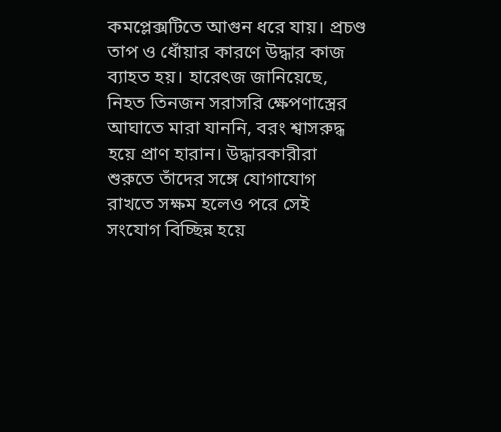কমপ্লেক্সটিতে আগুন ধরে যায়। প্রচণ্ড তাপ ও ধোঁয়ার কারণে উদ্ধার কাজ ব্যাহত হয়। হারেৎজ জানিয়েছে, নিহত তিনজন সরাসরি ক্ষেপণাস্ত্রের আঘাতে মারা যাননি, বরং শ্বাসরুদ্ধ হয়ে প্রাণ হারান। উদ্ধারকারীরা শুরুতে তাঁদের সঙ্গে যোগাযোগ রাখতে সক্ষম হলেও পরে সেই সংযোগ বিচ্ছিন্ন হয়ে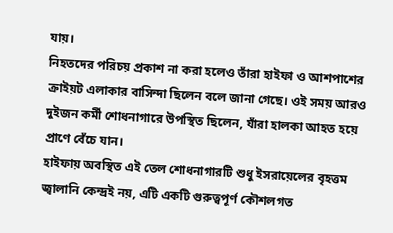যায়।
নিহতদের পরিচয় প্রকাশ না করা হলেও তাঁরা হাইফা ও আশপাশের ক্রাইয়ট এলাকার বাসিন্দা ছিলেন বলে জানা গেছে। ওই সময় আরও দুইজন কর্মী শোধনাগারে উপস্থিত ছিলেন, যাঁরা হালকা আহত হয়ে প্রাণে বেঁচে যান।
হাইফায় অবস্থিত এই তেল শোধনাগারটি শুধু ইসরায়েলের বৃহত্তম জ্বালানি কেন্দ্রই নয়, এটি একটি গুরুত্বপূর্ণ কৌশলগত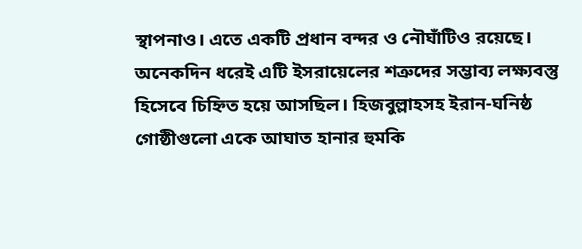স্থাপনাও। এতে একটি প্রধান বন্দর ও নৌঘাঁটিও রয়েছে। অনেকদিন ধরেই এটি ইসরায়েলের শত্রুদের সম্ভাব্য লক্ষ্যবস্তু হিসেবে চিহ্নিত হয়ে আসছিল। হিজবুল্লাহসহ ইরান-ঘনিষ্ঠ গোষ্ঠীগুলো একে আঘাত হানার হুমকি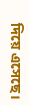দিয়ে এসেছে।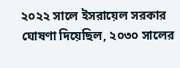২০২২ সালে ইসরায়েল সরকার ঘোষণা দিয়েছিল, ২০৩০ সালের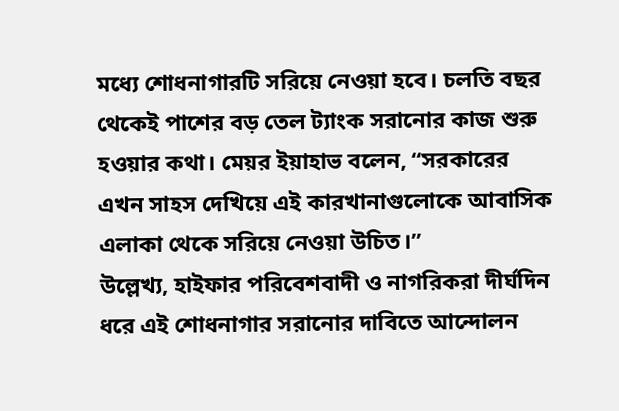মধ্যে শোধনাগারটি সরিয়ে নেওয়া হবে। চলতি বছর থেকেই পাশের বড় তেল ট্যাংক সরানোর কাজ শুরু হওয়ার কথা। মেয়র ইয়াহাভ বলেন, “সরকারের এখন সাহস দেখিয়ে এই কারখানাগুলোকে আবাসিক এলাকা থেকে সরিয়ে নেওয়া উচিত।”
উল্লেখ্য, হাইফার পরিবেশবাদী ও নাগরিকরা দীর্ঘদিন ধরে এই শোধনাগার সরানোর দাবিতে আন্দোলন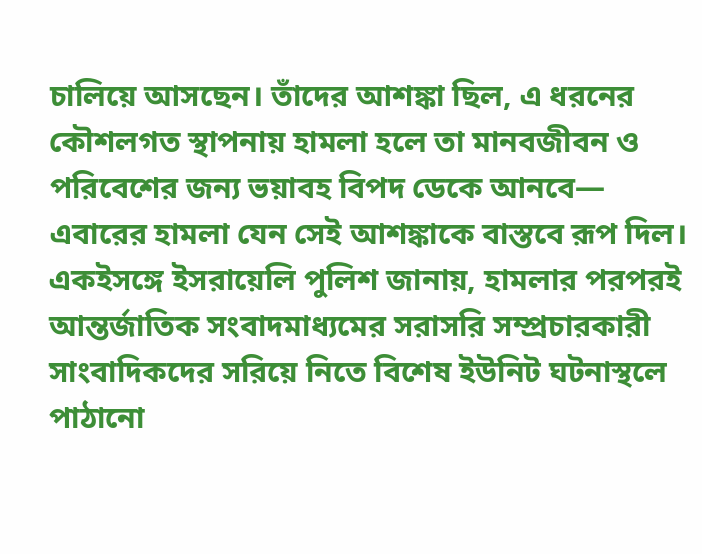চালিয়ে আসছেন। তাঁদের আশঙ্কা ছিল, এ ধরনের কৌশলগত স্থাপনায় হামলা হলে তা মানবজীবন ও পরিবেশের জন্য ভয়াবহ বিপদ ডেকে আনবে— এবারের হামলা যেন সেই আশঙ্কাকে বাস্তবে রূপ দিল।
একইসঙ্গে ইসরায়েলি পুলিশ জানায়, হামলার পরপরই আন্তর্জাতিক সংবাদমাধ্যমের সরাসরি সম্প্রচারকারী সাংবাদিকদের সরিয়ে নিতে বিশেষ ইউনিট ঘটনাস্থলে পাঠানো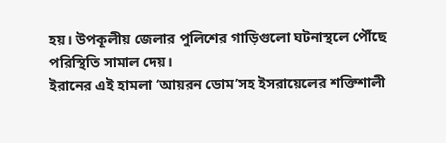হয়। উপকূলীয় জেলার পুলিশের গাড়িগুলো ঘটনাস্থলে পৌঁছে পরিস্থিতি সামাল দেয়।
ইরানের এই হামলা ‘আয়রন ডোম’সহ ইসরায়েলের শক্তিশালী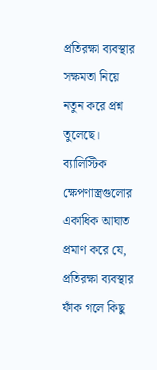প্রতিরক্ষা ব্যবস্থার সক্ষমতা নিয়ে নতুন করে প্রশ্ন তুলেছে। ব্যালিস্টিক ক্ষেপণাস্ত্রগুলোর একাধিক আঘাত প্রমাণ করে যে, প্রতিরক্ষা ব্যবস্থার ফাঁক গলে কিছু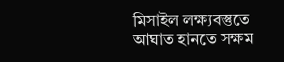মিসাইল লক্ষ্যবস্তুতে আঘাত হানতে সক্ষম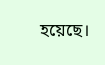হয়েছে।